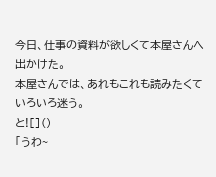今日、仕事の資料が欲しくて本屋さんへ出かけた。
本屋さんでは、あれもこれも読みたくていろいろ迷う。
と![]()
「うわ~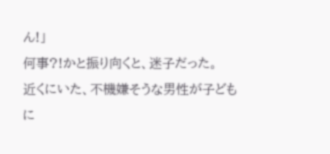ん!」
何事?!かと振り向くと、迷子だった。
近くにいた、不機嫌そうな男性が子どもに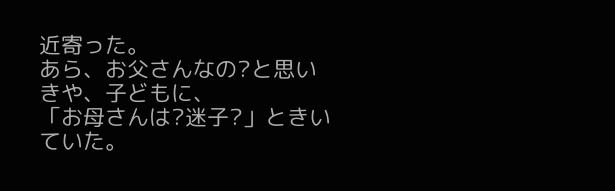近寄った。
あら、お父さんなの?と思いきや、子どもに、
「お母さんは?迷子?」ときいていた。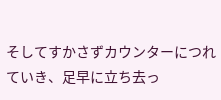そしてすかさずカウンターにつれていき、足早に立ち去っ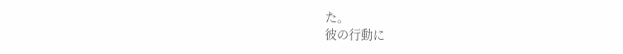た。
彼の行動に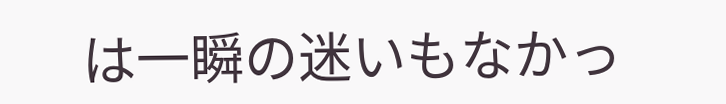は一瞬の迷いもなかっ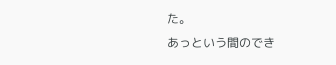た。
あっという間のでき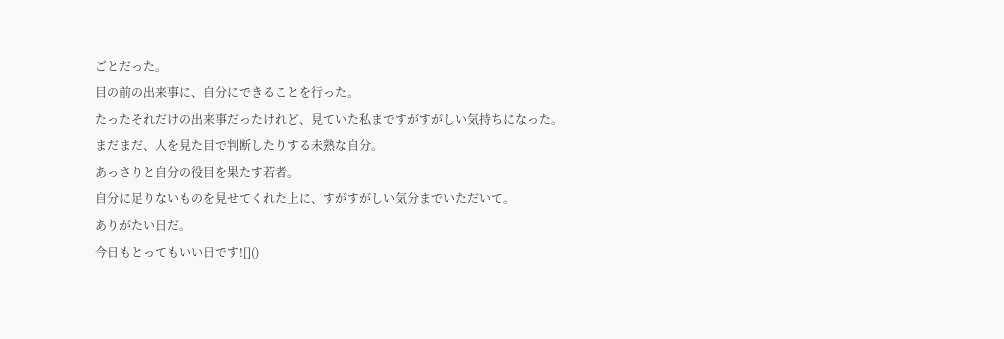ごとだった。
目の前の出来事に、自分にできることを行った。
たったそれだけの出来事だったけれど、見ていた私まですがすがしい気持ちになった。
まだまだ、人を見た目で判断したりする未熟な自分。
あっさりと自分の役目を果たす若者。
自分に足りないものを見せてくれた上に、すがすがしい気分までいただいて。
ありがたい日だ。
今日もとってもいい日です![]()